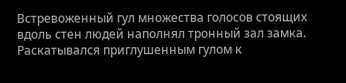Встревоженный гул множества голосов стоящих вдоль стен людей наполнял тронный зал замка. Раскатывался приглушенным гулом к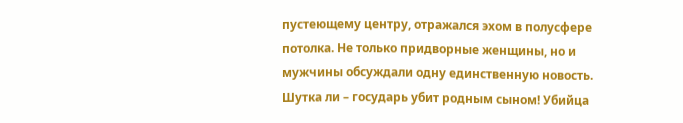пустеющему центру, отражался эхом в полусфере потолка. Не только придворные женщины, но и мужчины обсуждали одну единственную новость. Шутка ли – государь убит родным сыном! Убийца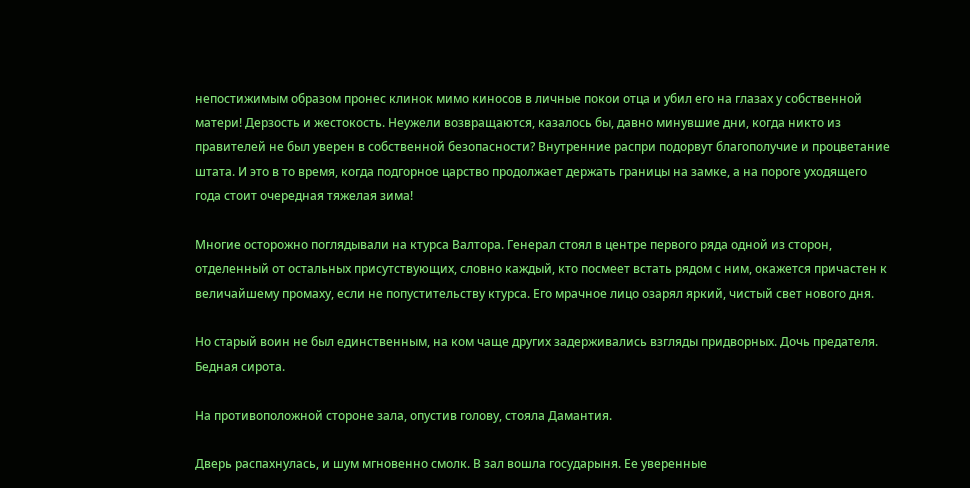непостижимым образом пронес клинок мимо киносов в личные покои отца и убил его на глазах у собственной матери! Дерзость и жестокость. Неужели возвращаются, казалось бы, давно минувшие дни, когда никто из правителей не был уверен в собственной безопасности? Внутренние распри подорвут благополучие и процветание штата. И это в то время, когда подгорное царство продолжает держать границы на замке, а на пороге уходящего года стоит очередная тяжелая зима!

Многие осторожно поглядывали на ктурса Валтора. Генерал стоял в центре первого ряда одной из сторон, отделенный от остальных присутствующих, словно каждый, кто посмеет встать рядом с ним, окажется причастен к величайшему промаху, если не попустительству ктурса. Его мрачное лицо озарял яркий, чистый свет нового дня.

Но старый воин не был единственным, на ком чаще других задерживались взгляды придворных. Дочь предателя. Бедная сирота.

На противоположной стороне зала, опустив голову, стояла Дамантия.

Дверь распахнулась, и шум мгновенно смолк. В зал вошла государыня. Ее уверенные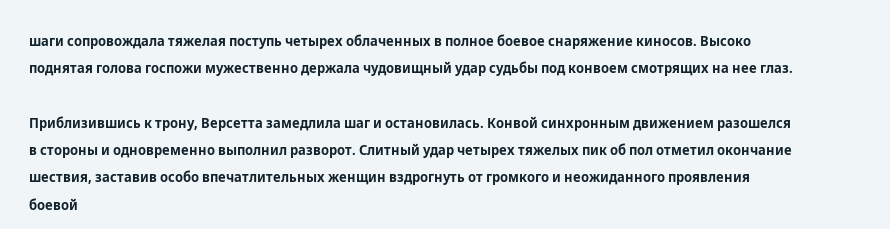шаги сопровождала тяжелая поступь четырех облаченных в полное боевое снаряжение киносов. Высоко поднятая голова госпожи мужественно держала чудовищный удар судьбы под конвоем смотрящих на нее глаз.

Приблизившись к трону, Версетта замедлила шаг и остановилась. Конвой синхронным движением разошелся в стороны и одновременно выполнил разворот. Слитный удар четырех тяжелых пик об пол отметил окончание шествия, заставив особо впечатлительных женщин вздрогнуть от громкого и неожиданного проявления боевой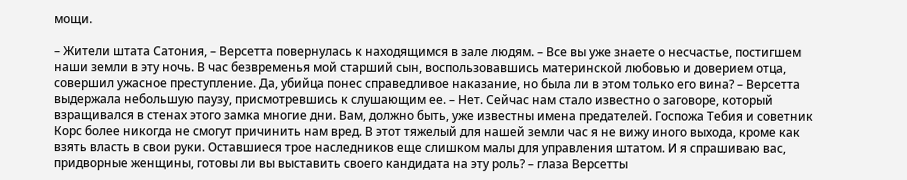мощи.

– Жители штата Сатония, – Версетта повернулась к находящимся в зале людям. – Все вы уже знаете о несчастье, постигшем наши земли в эту ночь. В час безвременья мой старший сын, воспользовавшись материнской любовью и доверием отца, совершил ужасное преступление. Да, убийца понес справедливое наказание, но была ли в этом только его вина? – Версетта выдержала небольшую паузу, присмотревшись к слушающим ее. – Нет. Сейчас нам стало известно о заговоре, который взращивался в стенах этого замка многие дни. Вам, должно быть, уже известны имена предателей. Госпожа Тебия и советник Корс более никогда не смогут причинить нам вред. В этот тяжелый для нашей земли час я не вижу иного выхода, кроме как взять власть в свои руки. Оставшиеся трое наследников еще слишком малы для управления штатом. И я спрашиваю вас, придворные женщины, готовы ли вы выставить своего кандидата на эту роль? – глаза Версетты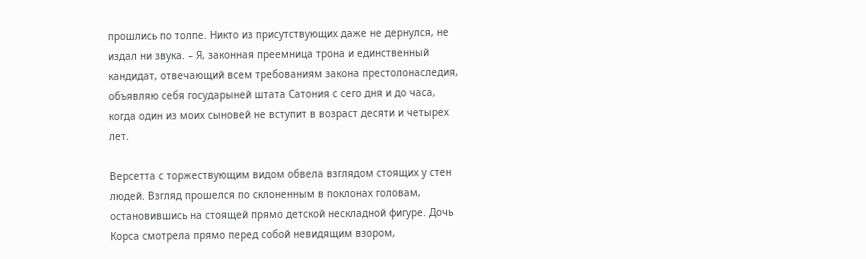прошлись по толпе. Никто из присутствующих даже не дернулся, не издал ни звука. – Я, законная преемница трона и единственный кандидат, отвечающий всем требованиям закона престолонаследия, объявляю себя государыней штата Сатония с сего дня и до часа, когда один из моих сыновей не вступит в возраст десяти и четырех лет.

Версетта с торжествующим видом обвела взглядом стоящих у стен людей. Взгляд прошелся по склоненным в поклонах головам, остановившись на стоящей прямо детской нескладной фигуре. Дочь Корса смотрела прямо перед собой невидящим взором,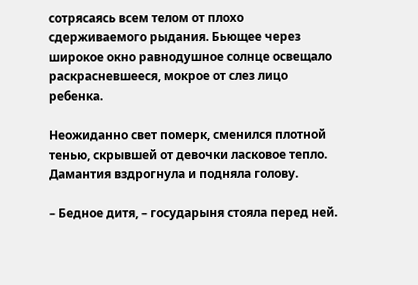сотрясаясь всем телом от плохо сдерживаемого рыдания. Бьющее через широкое окно равнодушное солнце освещало раскрасневшееся, мокрое от слез лицо ребенка.

Неожиданно свет померк, сменился плотной тенью, скрывшей от девочки ласковое тепло. Дамантия вздрогнула и подняла голову.

– Бедное дитя, – государыня стояла перед ней.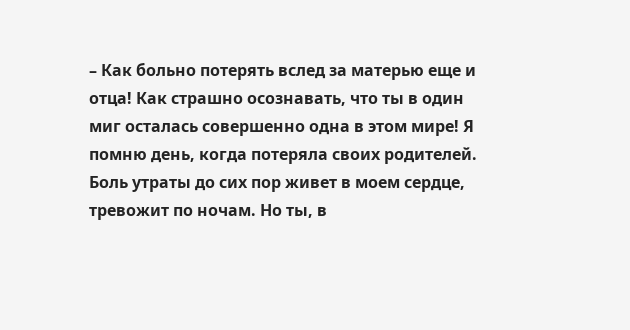– Как больно потерять вслед за матерью еще и отца! Как страшно осознавать, что ты в один миг осталась совершенно одна в этом мире! Я помню день, когда потеряла своих родителей. Боль утраты до сих пор живет в моем сердце, тревожит по ночам. Но ты, в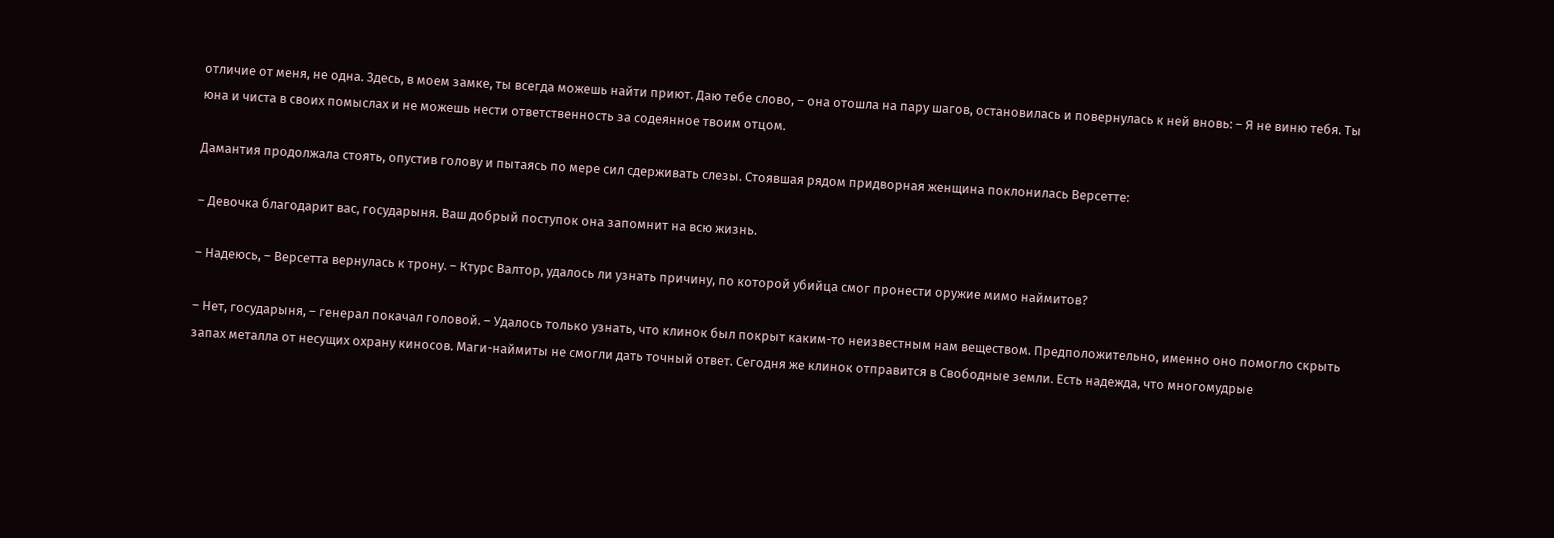отличие от меня, не одна. Здесь, в моем замке, ты всегда можешь найти приют. Даю тебе слово, – она отошла на пару шагов, остановилась и повернулась к ней вновь: – Я не виню тебя. Ты юна и чиста в своих помыслах и не можешь нести ответственность за содеянное твоим отцом.

Дамантия продолжала стоять, опустив голову и пытаясь по мере сил сдерживать слезы. Стоявшая рядом придворная женщина поклонилась Версетте:

– Девочка благодарит вас, государыня. Ваш добрый поступок она запомнит на всю жизнь.

– Надеюсь, – Версетта вернулась к трону. – Ктурс Валтор, удалось ли узнать причину, по которой убийца смог пронести оружие мимо наймитов?

– Нет, государыня, – генерал покачал головой. – Удалось только узнать, что клинок был покрыт каким-то неизвестным нам веществом. Предположительно, именно оно помогло скрыть запах металла от несущих охрану киносов. Маги-наймиты не смогли дать точный ответ. Сегодня же клинок отправится в Свободные земли. Есть надежда, что многомудрые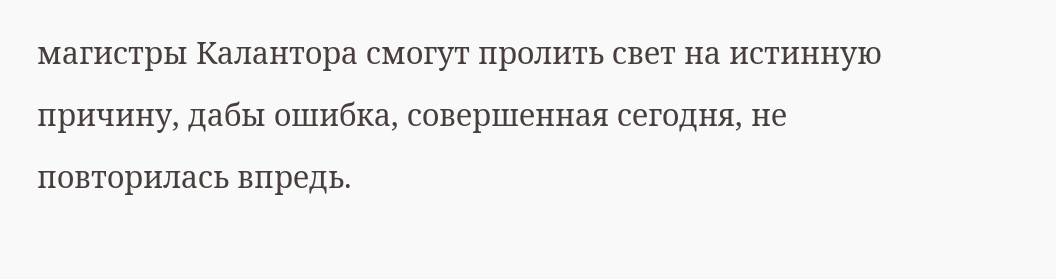магистры Калантора смогут пролить свет на истинную причину, дабы ошибка, совершенная сегодня, не повторилась впредь.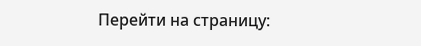Перейти на страницу: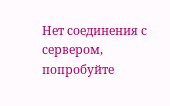Нет соединения с сервером, попробуйте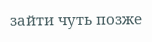зайти чуть позже